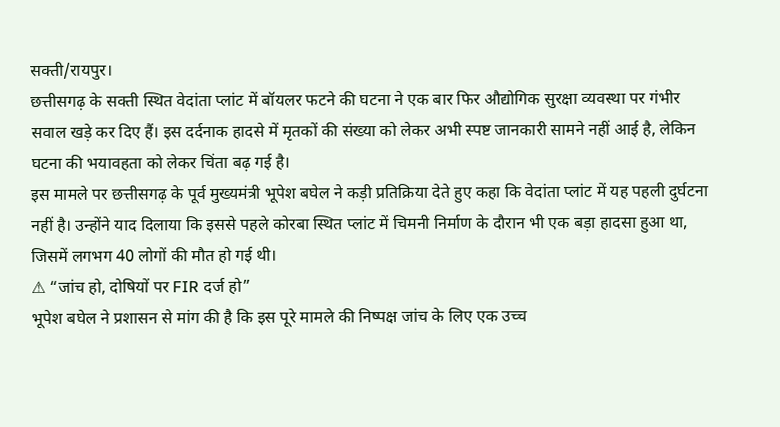सक्ती/रायपुर।
छत्तीसगढ़ के सक्ती स्थित वेदांता प्लांट में बॉयलर फटने की घटना ने एक बार फिर औद्योगिक सुरक्षा व्यवस्था पर गंभीर सवाल खड़े कर दिए हैं। इस दर्दनाक हादसे में मृतकों की संख्या को लेकर अभी स्पष्ट जानकारी सामने नहीं आई है, लेकिन घटना की भयावहता को लेकर चिंता बढ़ गई है।
इस मामले पर छत्तीसगढ़ के पूर्व मुख्यमंत्री भूपेश बघेल ने कड़ी प्रतिक्रिया देते हुए कहा कि वेदांता प्लांट में यह पहली दुर्घटना नहीं है। उन्होंने याद दिलाया कि इससे पहले कोरबा स्थित प्लांट में चिमनी निर्माण के दौरान भी एक बड़ा हादसा हुआ था, जिसमें लगभग 40 लोगों की मौत हो गई थी।
⚠ “जांच हो, दोषियों पर FIR दर्ज हो”
भूपेश बघेल ने प्रशासन से मांग की है कि इस पूरे मामले की निष्पक्ष जांच के लिए एक उच्च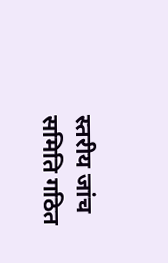स्तरीय जांच समिति गठित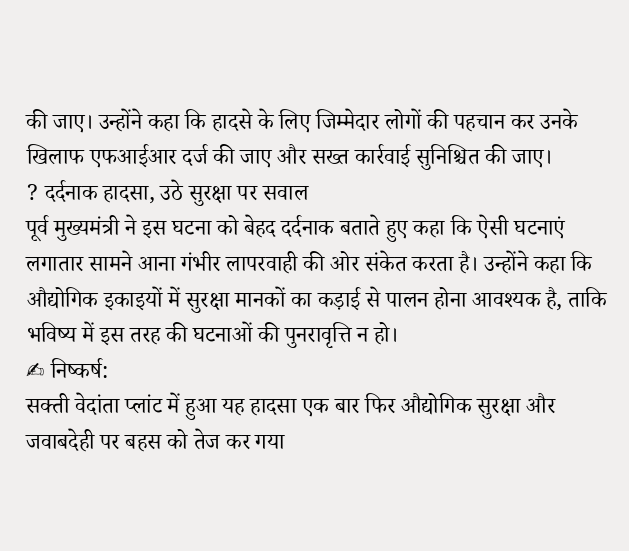की जाए। उन्होंने कहा कि हादसे के लिए जिम्मेदार लोगों की पहचान कर उनके खिलाफ एफआईआर दर्ज की जाए और सख्त कार्रवाई सुनिश्चित की जाए।
? दर्दनाक हादसा, उठे सुरक्षा पर सवाल
पूर्व मुख्यमंत्री ने इस घटना को बेहद दर्दनाक बताते हुए कहा कि ऐसी घटनाएं लगातार सामने आना गंभीर लापरवाही की ओर संकेत करता है। उन्होंने कहा कि औद्योगिक इकाइयों में सुरक्षा मानकों का कड़ाई से पालन होना आवश्यक है, ताकि भविष्य में इस तरह की घटनाओं की पुनरावृत्ति न हो।
✍ निष्कर्ष:
सक्ती वेदांता प्लांट में हुआ यह हादसा एक बार फिर औद्योगिक सुरक्षा और जवाबदेही पर बहस को तेज कर गया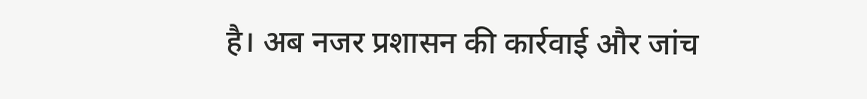है। अब नजर प्रशासन की कार्रवाई और जांच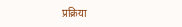प्रक्रिया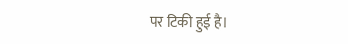पर टिकी हुई है।